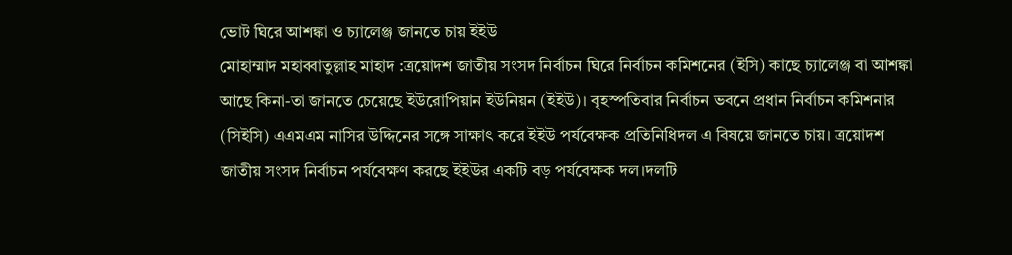ভোট ঘিরে আশঙ্কা ও চ্যালেঞ্জ জানতে চায় ইইউ
মোহাম্মাদ মহাব্বাতুল্লাহ মাহাদ :ত্রয়োদশ জাতীয় সংসদ নির্বাচন ঘিরে নির্বাচন কমিশনের (ইসি) কাছে চ্যালেঞ্জ বা আশঙ্কা আছে কিনা-তা জানতে চেয়েছে ইউরোপিয়ান ইউনিয়ন (ইইউ)। বৃহস্পতিবার নির্বাচন ভবনে প্রধান নির্বাচন কমিশনার (সিইসি) এএমএম নাসির উদ্দিনের সঙ্গে সাক্ষাৎ করে ইইউ পর্যবেক্ষক প্রতিনিধিদল এ বিষয়ে জানতে চায়। ত্রয়োদশ জাতীয় সংসদ নির্বাচন পর্যবেক্ষণ করছে ইইউর একটি বড় পর্যবেক্ষক দল।দলটি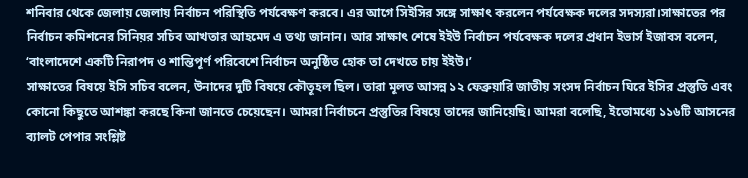শনিবার থেকে জেলায় জেলায় নির্বাচন পরিস্থিতি পর্যবেক্ষণ করবে। এর আগে সিইসির সঙ্গে সাক্ষাৎ করলেন পর্যবেক্ষক দলের সদস্যরা।সাক্ষাতের পর নির্বাচন কমিশনের সিনিয়র সচিব আখতার আহমেদ এ তথ্য জানান। আর সাক্ষাৎ শেষে ইইউ নির্বাচন পর্যবেক্ষক দলের প্রধান ইভার্স ইজাবস বলেন, ‘বাংলাদেশে একটি নিরাপদ ও শান্তিপূর্ণ পরিবেশে নির্বাচন অনুষ্ঠিত হোক তা দেখতে চায় ইইউ।’
সাক্ষাতের বিষয়ে ইসি সচিব বলেন, উনাদের দুটি বিষয়ে কৌতূহল ছিল। তারা মূলত আসন্ন ১২ ফেব্রুয়ারি জাতীয় সংসদ নির্বাচন ঘিরে ইসির প্রস্তুতি এবং কোনো কিছুতে আশঙ্কা করছে কিনা জানতে চেয়েছেন। আমরা নির্বাচনে প্রস্তুতির বিষয়ে তাদের জানিয়েছি। আমরা বলেছি, ইতোমধ্যে ১১৬টি আসনের ব্যালট পেপার সংশ্লিষ্ট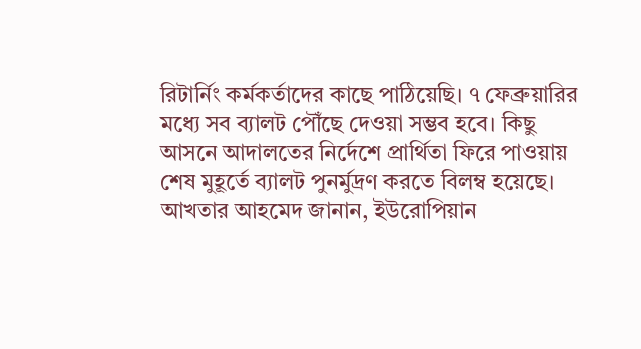রিটার্নিং কর্মকর্তাদের কাছে পাঠিয়েছি। ৭ ফেব্রুয়ারির মধ্যে সব ব্যালট পৌঁছে দেওয়া সম্ভব হবে। কিছু আসনে আদালতের নির্দেশে প্রার্থিতা ফিরে পাওয়ায় শেষ মুহূর্তে ব্যালট পুনর্মুদ্রণ করতে বিলম্ব হয়েছে।
আখতার আহমেদ জানান, ইউরোপিয়ান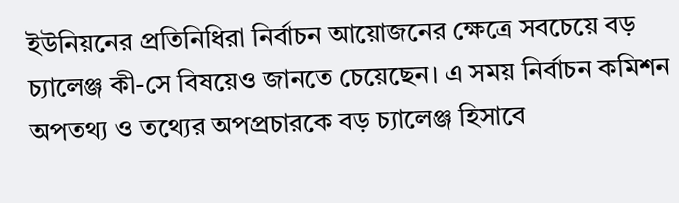ইউনিয়নের প্রতিনিধিরা নির্বাচন আয়োজনের ক্ষেত্রে সবচেয়ে বড় চ্যালেঞ্জ কী-সে বিষয়েও জানতে চেয়েছেন। এ সময় নির্বাচন কমিশন অপতথ্য ও তথ্যের অপপ্রচারকে বড় চ্যালেঞ্জ হিসাবে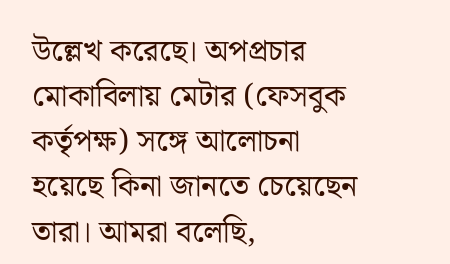উল্লেখ করেছে। অপপ্রচার মোকাবিলায় মেটার (ফেসবুক কর্তৃপক্ষ) সঙ্গে আলোচনা হয়েছে কিনা জানতে চেয়েছেন তারা। আমরা বলেছি,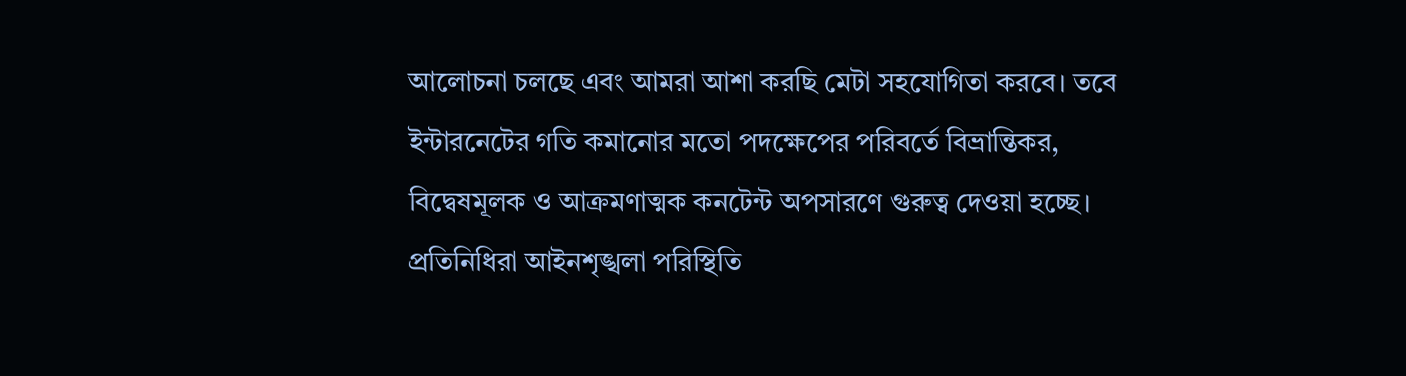আলোচনা চলছে এবং আমরা আশা করছি মেটা সহযোগিতা করবে। তবে ইন্টারনেটের গতি কমানোর মতো পদক্ষেপের পরিবর্তে বিভ্রান্তিকর, বিদ্বেষমূলক ও আক্রমণাত্মক কনটেন্ট অপসারণে গুরুত্ব দেওয়া হচ্ছে।
প্রতিনিধিরা আইনশৃঙ্খলা পরিস্থিতি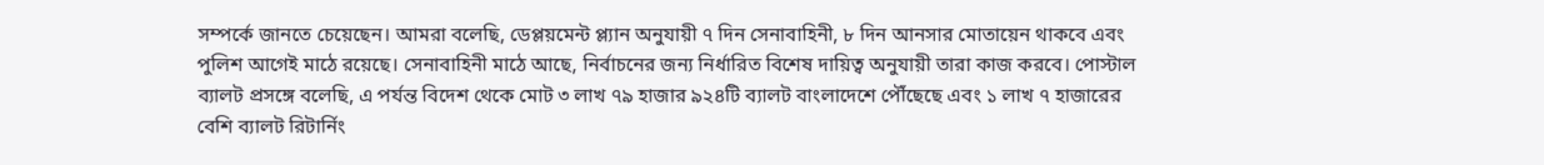সম্পর্কে জানতে চেয়েছেন। আমরা বলেছি, ডেপ্লয়মেন্ট প্ল্যান অনুযায়ী ৭ দিন সেনাবাহিনী, ৮ দিন আনসার মোতায়েন থাকবে এবং পুলিশ আগেই মাঠে রয়েছে। সেনাবাহিনী মাঠে আছে, নির্বাচনের জন্য নির্ধারিত বিশেষ দায়িত্ব অনুযায়ী তারা কাজ করবে। পোস্টাল ব্যালট প্রসঙ্গে বলেছি, এ পর্যন্ত বিদেশ থেকে মোট ৩ লাখ ৭৯ হাজার ৯২৪টি ব্যালট বাংলাদেশে পৌঁছেছে এবং ১ লাখ ৭ হাজারের বেশি ব্যালট রিটার্নিং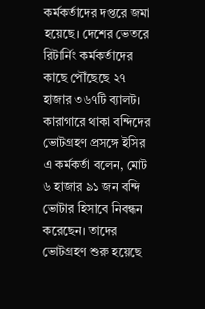কর্মকর্তাদের দপ্তরে জমা হয়েছে। দেশের ভেতরে রিটার্নিং কর্মকর্তাদের কাছে পৌঁছেছে ২৭ হাজার ৩৬৭টি ব্যালট।
কারাগারে থাকা বন্দিদের ভোটগ্রহণ প্রসঙ্গে ইসির এ কর্মকর্তা বলেন, মোট ৬ হাজার ৯১ জন বন্দি ভোটার হিসাবে নিবন্ধন করেছেন। তাদের ভোটগ্রহণ শুরু হয়েছে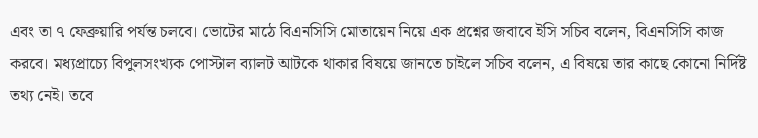এবং তা ৭ ফেব্রুয়ারি পর্যন্ত চলবে। ভোটের মাঠে বিএনসিসি মোতায়েন নিয়ে এক প্রশ্নের জবাবে ইসি সচিব বলেন, বিএনসিসি কাজ করবে। মধ্যপ্রাচ্যে বিপুলসংখ্যক পোস্টাল ব্যালট আটকে থাকার বিষয়ে জানতে চাইলে সচিব বলেন, এ বিষয়ে তার কাছে কোনো নির্দিষ্ট তথ্য নেই। তবে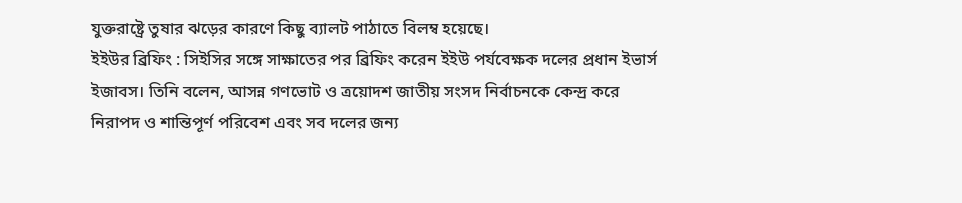যুক্তরাষ্ট্রে তুষার ঝড়ের কারণে কিছু ব্যালট পাঠাতে বিলম্ব হয়েছে।
ইইউর ব্রিফিং : সিইসির সঙ্গে সাক্ষাতের পর ব্রিফিং করেন ইইউ পর্যবেক্ষক দলের প্রধান ইভার্স ইজাবস। তিনি বলেন, আসন্ন গণভোট ও ত্রয়োদশ জাতীয় সংসদ নির্বাচনকে কেন্দ্র করে নিরাপদ ও শান্তিপূর্ণ পরিবেশ এবং সব দলের জন্য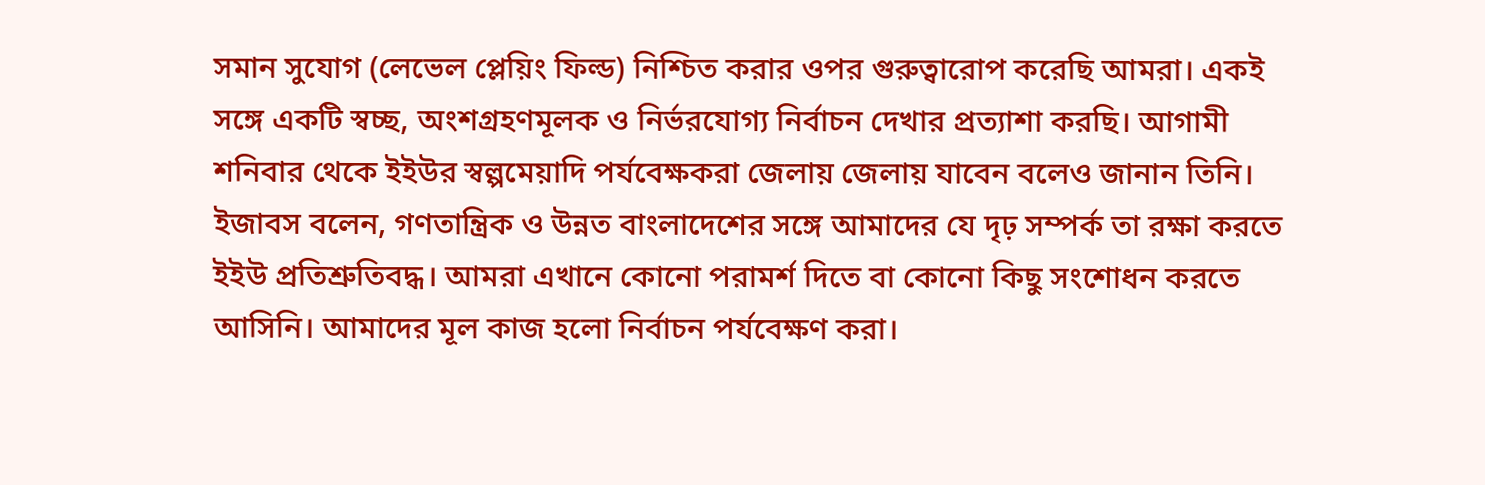সমান সুযোগ (লেভেল প্লেয়িং ফিল্ড) নিশ্চিত করার ওপর গুরুত্বারোপ করেছি আমরা। একই সঙ্গে একটি স্বচ্ছ, অংশগ্রহণমূলক ও নির্ভরযোগ্য নির্বাচন দেখার প্রত্যাশা করছি। আগামী শনিবার থেকে ইইউর স্বল্পমেয়াদি পর্যবেক্ষকরা জেলায় জেলায় যাবেন বলেও জানান তিনি।
ইজাবস বলেন, গণতান্ত্রিক ও উন্নত বাংলাদেশের সঙ্গে আমাদের যে দৃঢ় সম্পর্ক তা রক্ষা করতে ইইউ প্রতিশ্রুতিবদ্ধ। আমরা এখানে কোনো পরামর্শ দিতে বা কোনো কিছু সংশোধন করতে আসিনি। আমাদের মূল কাজ হলো নির্বাচন পর্যবেক্ষণ করা।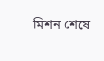মিশন শেষে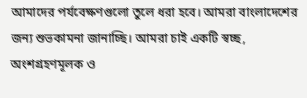আমাদের পর্যবেক্ষণগুলো তুলে ধরা হবে। আমরা বাংলাদেশের জন্য শুভকামনা জানাচ্ছি। আমরা চাই একটি স্বচ্ছ, অংশগ্রহণমূলক ও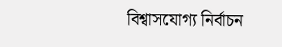বিশ্বাসযোগ্য নির্বাচন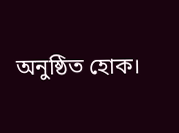অনুষ্ঠিত হোক।